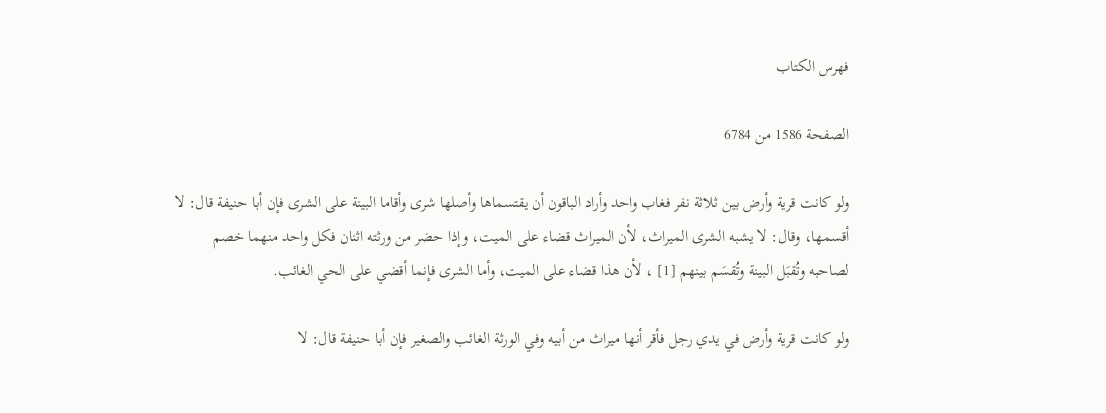فهرس الكتاب

الصفحة 1586 من 6784

ولو كانت قرية وأرض بين ثلاثة نفر فغاب واحد وأراد الباقون أن يقتسماها وأصلها شرى وأقاما البينة على الشرى فإن أبا حنيفة قال: لا أقسمها، وقال: لا يشبه الشرى الميراث، لأن الميراث قضاء على الميت، وإذا حضر من ورثته اثنان فكل واحد منهما خصم لصاحبه وتُقبَل البينة وتُقسَم بينهم [1] ، لأن هذا قضاء على الميت، وأما الشرى فإنما أقضي على الحي الغائب.

ولو كانت قرية وأرض في يدي رجل فأقر أنها ميراث من أبيه وفي الورثة الغائب والصغير فإن أبا حنيفة قال: لا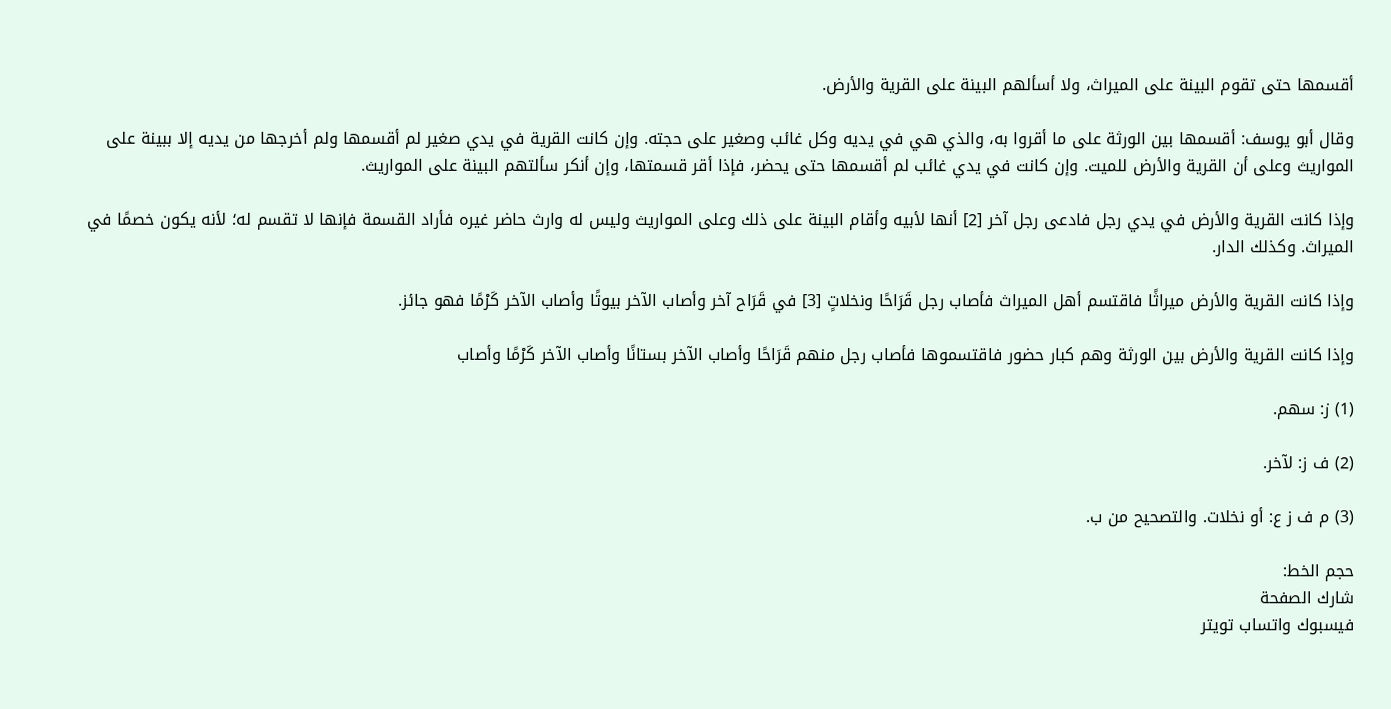أقسمها حتى تقوم البينة على الميراث، ولا أسألهم البينة على القرية والأرض.

وقال أبو يوسف: أقسمها بين الورثة على ما أقروا به، والذي هي في يديه وكل غائب وصغير على حجته. وإن كانت القرية في يدي صغير لم أقسمها ولم أخرجها من يديه إلا ببينة على المواريث وعلى أن القرية والأرض للميت. وإن كانت في يدي غائب لم أقسمها حتى يحضر، فإذا أقر قسمتها، وإن أنكر سألتهم البينة على المواريث.

وإذا كانت القرية والأرض في يدي رجل فادعى رجل آخر [2] أنها لأبيه وأقام البينة على ذلك وعلى المواريث وليس له وارث حاضر غيره فأراد القسمة فإنها لا تقسم له؛ لأنه يكون خصمًا في الميراث. وكذلك الدار.

وإذا كانت القرية والأرض ميراثًا فاقتسم أهل الميراث فأصاب رجل قَرَاحًا ونخلاتٍ [3] في قَرَاح آخر وأصاب الآخر بيوتًا وأصاب الآخر كَرْمًا فهو جائز.

وإذا كانت القرية والأرض بين الورثة وهم كبار حضور فاقتسموها فأصاب رجل منهم قَرَاحًا وأصاب الآخر بستانًا وأصاب الآخر كَرْمًا وأصاب

(1) ز: سهم.

(2) ف ز: لآخر.

(3) م ف ز ع: أو نخلات. والتصحيح من ب.

حجم الخط:
شارك الصفحة
فيسبوك واتساب تويتر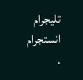تليجرام انستجرام
.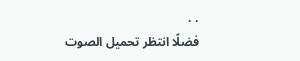. .
فضلًا انتظر تحميل الصوت